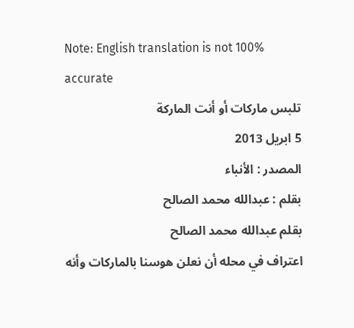Note: English translation is not 100% accurate
تلبس ماركات أو أنت الماركة
5 ابريل 2013
المصدر : الأنباء
بقلم : عبدالله محمد الصالح
بقلم عبدالله محمد الصالح
اعتراف في محله أن نعلن هوسنا بالماركات وأنه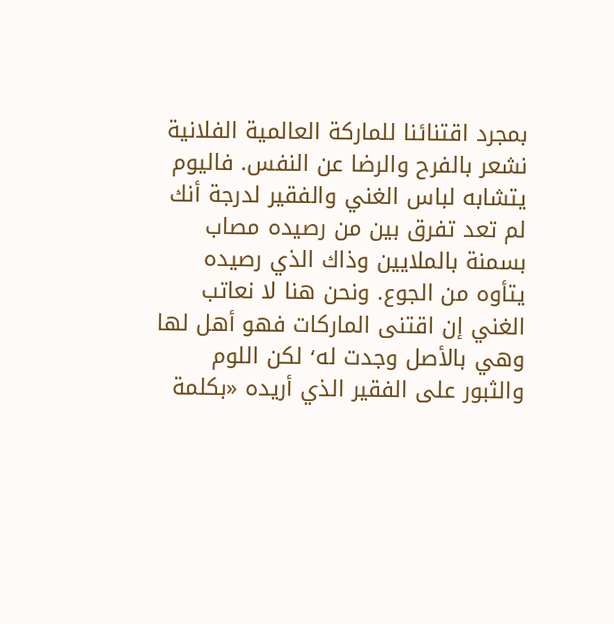بمجرد اقتنائنا للماركة العالمية الفلانية نشعر بالفرح والرضا عن النفس. فاليوم يتشابه لباس الغني والفقير لدرجة أنك لم تعد تفرق بين من رصيده مصاب بسمنة بالملايين وذاك الذي رصيده يتأوه من الجوع. ونحن هنا لا نعاتب الغني إن اقتنى الماركات فهو أهل لها وهي بالأصل وجدت له٬ لكن اللوم والثبور على الفقير الذي أريده «بكلمة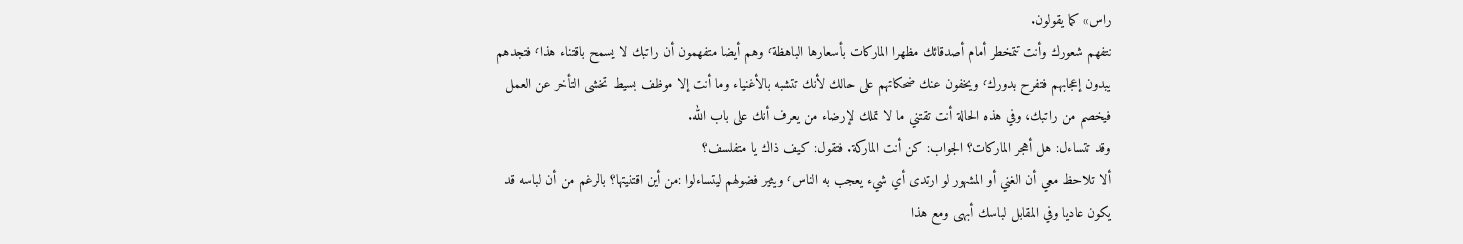راس» كما يقولون.
نتفهم شعورك وأنت تتمخطر أمام أصدقائك مظهرا الماركات بأسعارها الباهظة٬ وهم أيضا متفهمون أن راتبك لا يسمح باقتناء هذا٬ فتجدهم يبدون إعجابهم فتفرح بدورك٬ ويخفون عنك ضحكاتهم على حالك لأنك تتشبه بالأغنياء وما أنت إلا موظف بسيط تخشى التأخر عن العمل فيخصم من راتبك، وفي هذه الحالة أنت تقتني ما لا تملك لإرضاء من يعرف أنك على باب الله.
وقد تتساءل: هل أهجر الماركات؟ الجواب: كن أنت الماركة. فتقول: كيف ذاك يا متفلسف؟
ألا تلاحظ معي أن الغني أو المشهور لو ارتدى أي شيء يعجب به الناس٬ ويثير فضولهم ليتساءلوا :من أين اقتنيتها؟ بالرغم من أن لباسه قد يكون عاديا وفي المقابل لباسك أبهى ومع هذا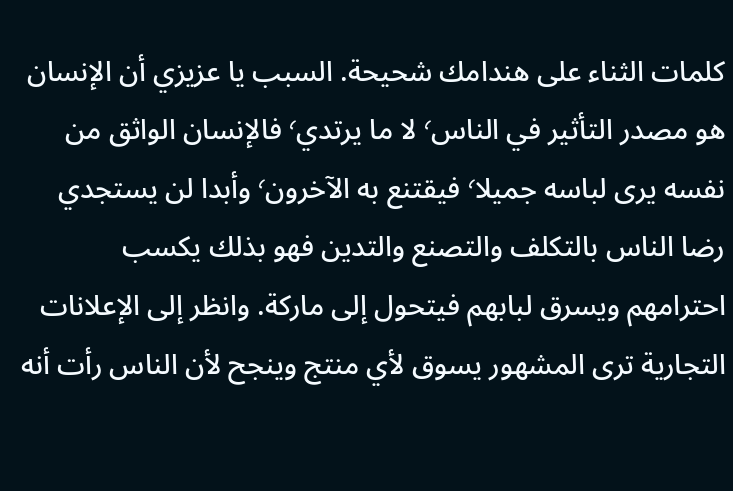كلمات الثناء على هندامك شحيحة. السبب يا عزيزي أن الإنسان هو مصدر التأثير في الناس٬ لا ما يرتدي٬ فالإنسان الواثق من نفسه يرى لباسه جميلا٬ فيقتنع به الآخرون٬ وأبدا لن يستجدي رضا الناس بالتكلف والتصنع والتدين فهو بذلك يكسب احترامهم ويسرق لبابهم فيتحول إلى ماركة. وانظر إلى الإعلانات التجارية ترى المشهور يسوق لأي منتج وينجح لأن الناس رأت أنه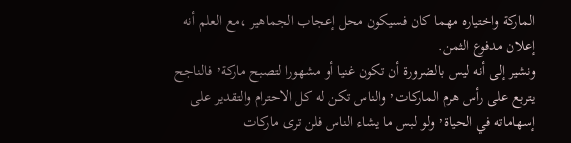الماركة واختياره مهما كان فسيكون محل إعجاب الجماهير ،مع العلم أنه إعلان مدفوع الثمن.
ونشير إلى أنه ليس بالضرورة أن تكون غنيا أو مشهورا لتصبح ماركة٬ فالناجح يتربع على رأس هرم الماركات٬ والناس تكن له كل الاحترام والتقدير على إسهاماته في الحياة٬ ولو لبس ما يشاء الناس فلن ترى ماركات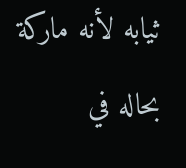ثيابه لأنه ماركة بحاله في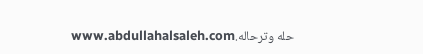حله وترحاله.www.abdullahalsaleh.com